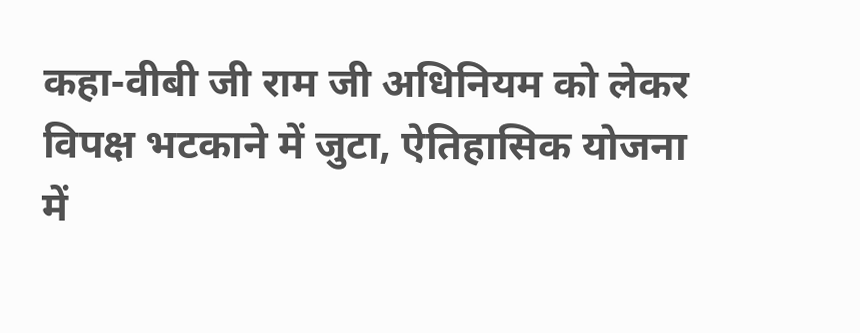कहा-वीबी जी राम जी अधिनियम को लेकर विपक्ष भटकाने में जुटा, ऐतिहासिक योजना में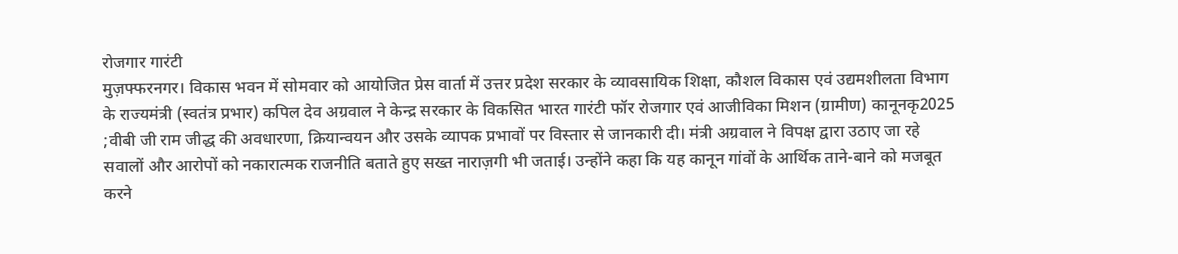रोजगार गारंटी
मुज़फ्फरनगर। विकास भवन में सोमवार को आयोजित प्रेस वार्ता में उत्तर प्रदेश सरकार के व्यावसायिक शिक्षा, कौशल विकास एवं उद्यमशीलता विभाग के राज्यमंत्री (स्वतंत्र प्रभार) कपिल देव अग्रवाल ने केन्द्र सरकार के विकसित भारत गारंटी फॉर रोजगार एवं आजीविका मिशन (ग्रामीण) कानूनकृ2025 ;वीबी जी राम जीद्ध की अवधारणा, क्रियान्वयन और उसके व्यापक प्रभावों पर विस्तार से जानकारी दी। मंत्री अग्रवाल ने विपक्ष द्वारा उठाए जा रहे सवालों और आरोपों को नकारात्मक राजनीति बताते हुए सख्त नाराज़गी भी जताई। उन्होंने कहा कि यह कानून गांवों के आर्थिक ताने-बाने को मजबूत करने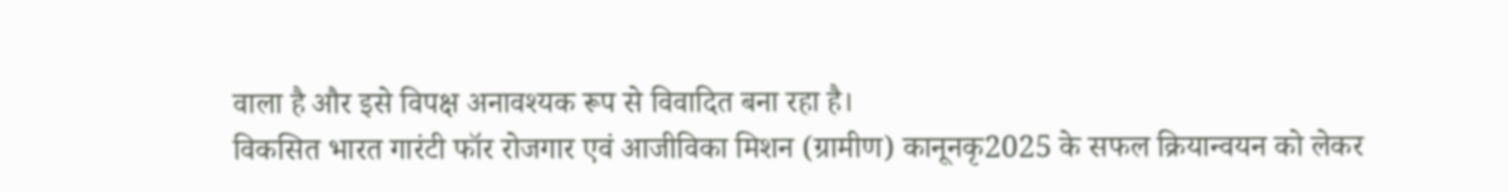वाला है और इसे विपक्ष अनावश्यक रूप से विवादित बना रहा है।
विकसित भारत गारंटी फॉर रोजगार एवं आजीविका मिशन (ग्रामीण) कानूनकृ2025 के सफल क्रियान्वयन को लेकर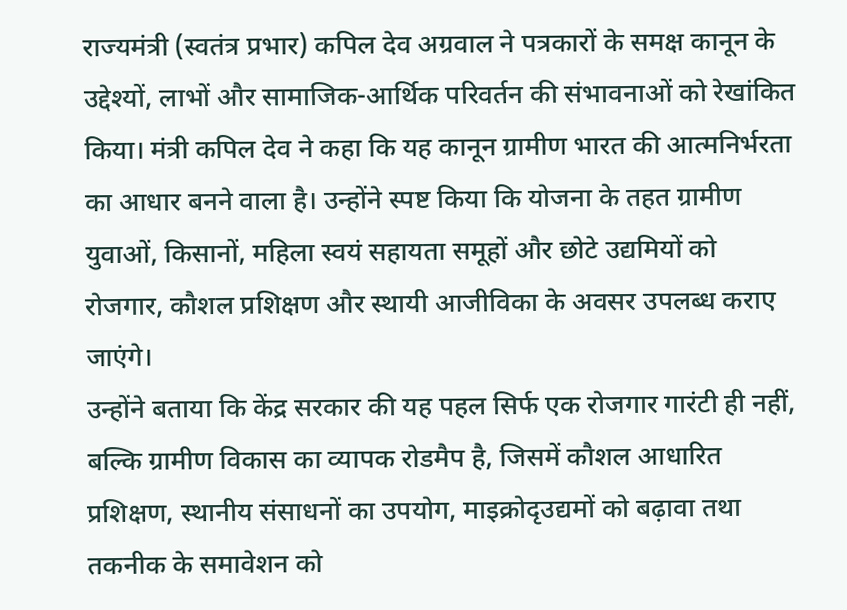राज्यमंत्री (स्वतंत्र प्रभार) कपिल देव अग्रवाल ने पत्रकारों के समक्ष कानून के उद्देश्यों, लाभों और सामाजिक-आर्थिक परिवर्तन की संभावनाओं को रेखांकित किया। मंत्री कपिल देव ने कहा कि यह कानून ग्रामीण भारत की आत्मनिर्भरता का आधार बनने वाला है। उन्होंने स्पष्ट किया कि योजना के तहत ग्रामीण युवाओं, किसानों, महिला स्वयं सहायता समूहों और छोटे उद्यमियों को रोजगार, कौशल प्रशिक्षण और स्थायी आजीविका के अवसर उपलब्ध कराए जाएंगे।
उन्होंने बताया कि केंद्र सरकार की यह पहल सिर्फ एक रोजगार गारंटी ही नहीं, बल्कि ग्रामीण विकास का व्यापक रोडमैप है, जिसमें कौशल आधारित प्रशिक्षण, स्थानीय संसाधनों का उपयोग, माइक्रोदृउद्यमों को बढ़ावा तथा तकनीक के समावेशन को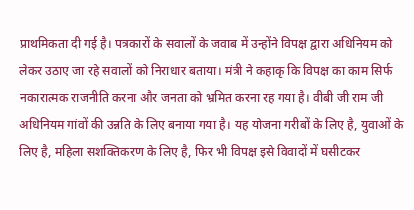प्राथमिकता दी गई है। पत्रकारों के सवालों के जवाब में उन्होंने विपक्ष द्वारा अधिनियम को लेकर उठाए जा रहे सवालों को निराधार बताया। मंत्री ने कहाकृ कि विपक्ष का काम सिर्फ नकारात्मक राजनीति करना और जनता को भ्रमित करना रह गया है। वीबी जी राम जी अधिनियम गांवों की उन्नति के लिए बनाया गया है। यह योजना गरीबों के लिए है, युवाओं के लिए है, महिला सशक्तिकरण के लिए है, फिर भी विपक्ष इसे विवादों में घसीटकर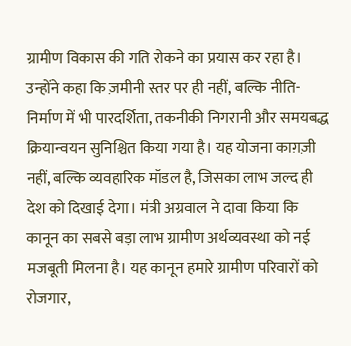ग्रामीण विकास की गति रोकने का प्रयास कर रहा है।
उन्होंने कहा कि ज़मीनी स्तर पर ही नहीं, बल्कि नीति-निर्माण में भी पारदर्शिता, तकनीकी निगरानी और समयबद्ध क्रियान्वयन सुनिश्चित किया गया है। यह योजना काग़ज़ी नहीं, बल्कि व्यवहारिक मॉडल है, जिसका लाभ जल्द ही देश को दिखाई देगा। मंत्री अग्रवाल ने दावा किया कि कानून का सबसे बड़ा लाभ ग्रामीण अर्थव्यवस्था को नई मजबूती मिलना है। यह कानून हमारे ग्रामीण परिवारों को रोजगार,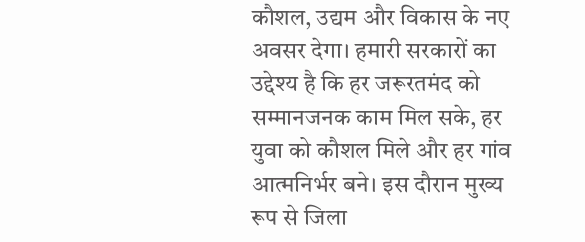कौशल, उद्यम और विकास के नए अवसर देगा। हमारी सरकारों का उद्देश्य है कि हर जरूरतमंद को सम्मानजनक काम मिल सके, हर युवा को कौशल मिले और हर गांव आत्मनिर्भर बने। इस दौरान मुख्य रूप से जिला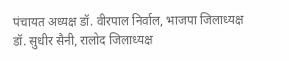पंचायत अध्यक्ष डॉ. वीरपाल निर्वाल, भाजपा जिलाध्यक्ष डॉ. सुधीर सैनी, रालोद जिलाध्यक्ष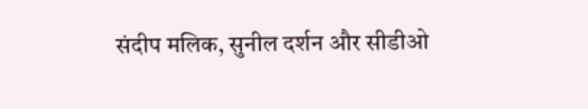संदीप मलिक, सुनील दर्शन और सीडीओ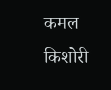कमल किशोरी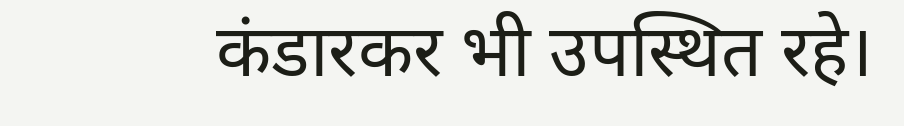कंडारकर भी उपस्थित रहे।